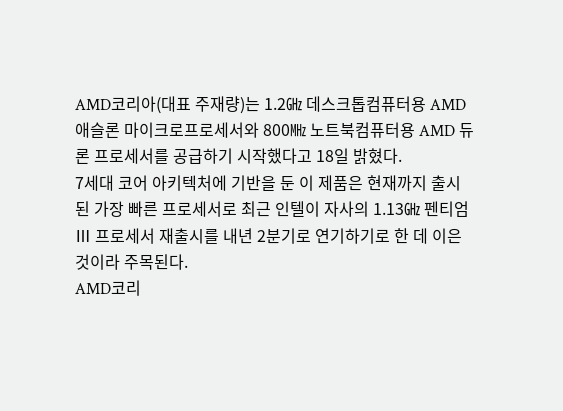AMD코리아(대표 주재량)는 1.2㎓ 데스크톱컴퓨터용 AMD 애슬론 마이크로프로세서와 800㎒ 노트북컴퓨터용 AMD 듀론 프로세서를 공급하기 시작했다고 18일 밝혔다.
7세대 코어 아키텍처에 기반을 둔 이 제품은 현재까지 출시된 가장 빠른 프로세서로 최근 인텔이 자사의 1.13㎓ 펜티엄Ⅲ 프로세서 재출시를 내년 2분기로 연기하기로 한 데 이은 것이라 주목된다.
AMD코리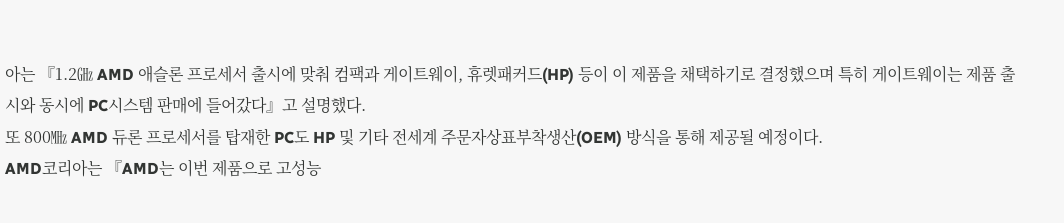아는 『1.2㎓ AMD 애슬론 프로세서 출시에 맞춰 컴팩과 게이트웨이, 휴렛패커드(HP) 등이 이 제품을 채택하기로 결정했으며 특히 게이트웨이는 제품 출시와 동시에 PC시스템 판매에 들어갔다』고 설명했다.
또 800㎒ AMD 듀론 프로세서를 탑재한 PC도 HP 및 기타 전세계 주문자상표부착생산(OEM) 방식을 통해 제공될 예정이다.
AMD코리아는 『AMD는 이번 제품으로 고성능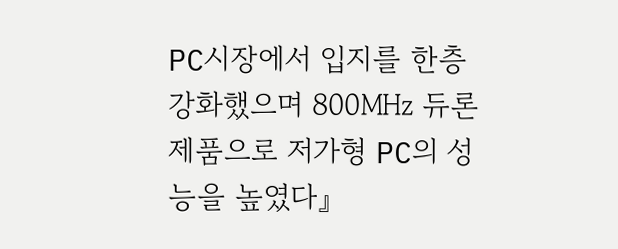PC시장에서 입지를 한층 강화했으며 800㎒ 듀론 제품으로 저가형 PC의 성능을 높였다』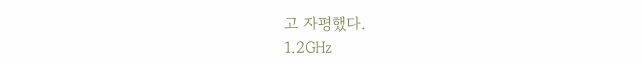고 자평했다.
1.2㎓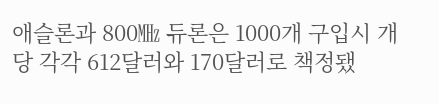애슬론과 800㎒ 듀론은 1000개 구입시 개당 각각 612달러와 170달러로 책정됐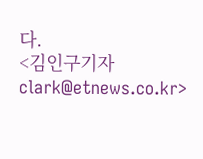다.
<김인구기자 clark@etnews.co.kr>